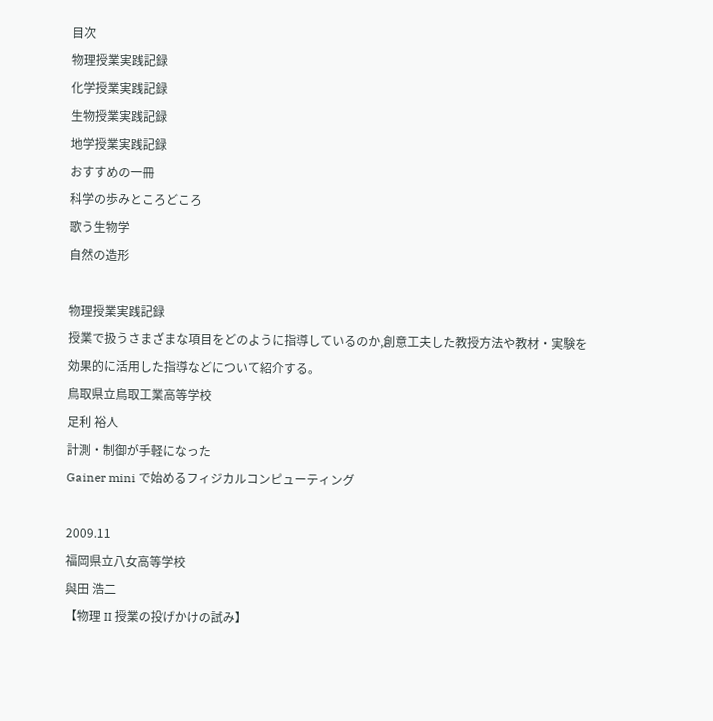目次
物理授業実践記録
化学授業実践記録
生物授業実践記録
地学授業実践記録
おすすめの一冊
科学の歩みところどころ
歌う生物学
自然の造形

物理授業実践記録
授業で扱うさまざまな項目をどのように指導しているのか,創意工夫した教授方法や教材・実験を効果的に活用した指導などについて紹介する。
鳥取県立鳥取工業高等学校
足利 裕人
計測・制御が手軽になった
Gainer mini で始めるフィジカルコンピューティング

2009.11
福岡県立八女高等学校
與田 浩二
【物理 II 授業の投げかけの試み】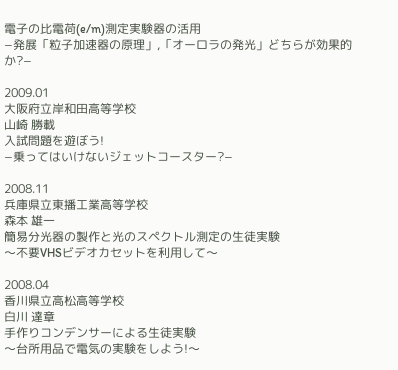電子の比電荷(e/m)測定実験器の活用
−発展「粒子加速器の原理」,「オーロラの発光」どちらが効果的か?−

2009.01
大阪府立岸和田高等学校
山崎 勝載
入試問題を遊ぼう!
−乗ってはいけないジェットコースター?−

2008.11
兵庫県立東播工業高等学校
森本 雄一
簡易分光器の製作と光のスペクトル測定の生徒実験
〜不要VHSビデオカセットを利用して〜

2008.04
香川県立高松高等学校
白川 達章
手作りコンデンサーによる生徒実験
〜台所用品で電気の実験をしよう!〜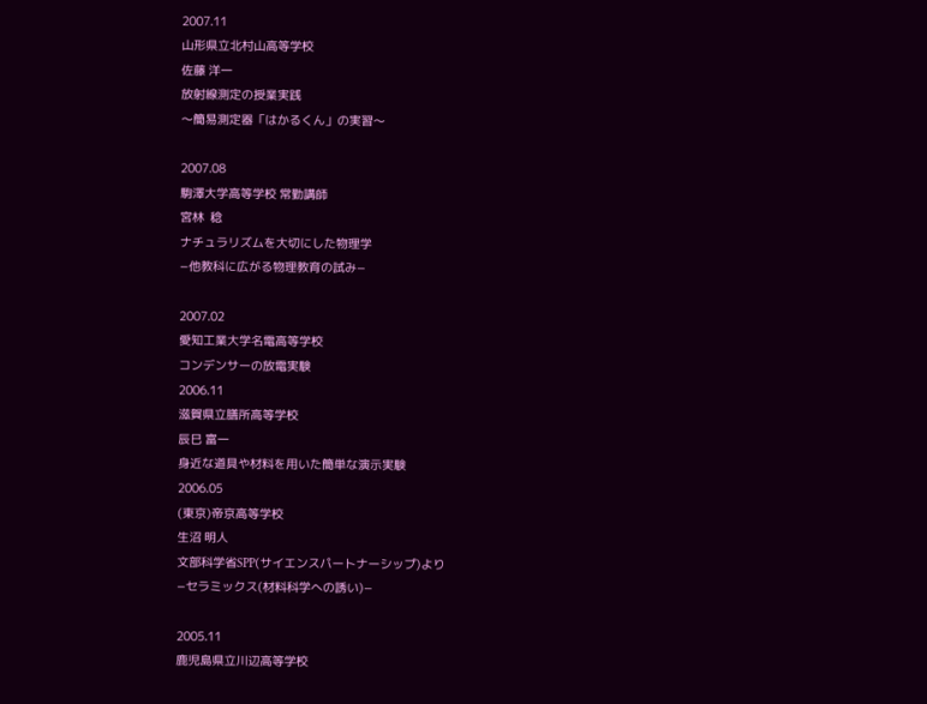2007.11
山形県立北村山高等学校
佐藤 洋一
放射線測定の授業実践
〜簡易測定器「はかるくん」の実習〜

2007.08
駒澤大学高等学校 常勤講師
宮林  稔
ナチュラリズムを大切にした物理学
−他教科に広がる物理教育の試み−

2007.02
愛知工業大学名電高等学校
コンデンサーの放電実験
2006.11
滋賀県立膳所高等学校
辰巳 富一
身近な道具や材料を用いた簡単な演示実験
2006.05
(東京)帝京高等学校
生沼 明人
文部科学省SPP(サイエンスパートナーシップ)より
−セラミックス(材料科学への誘い)−

2005.11
鹿児島県立川辺高等学校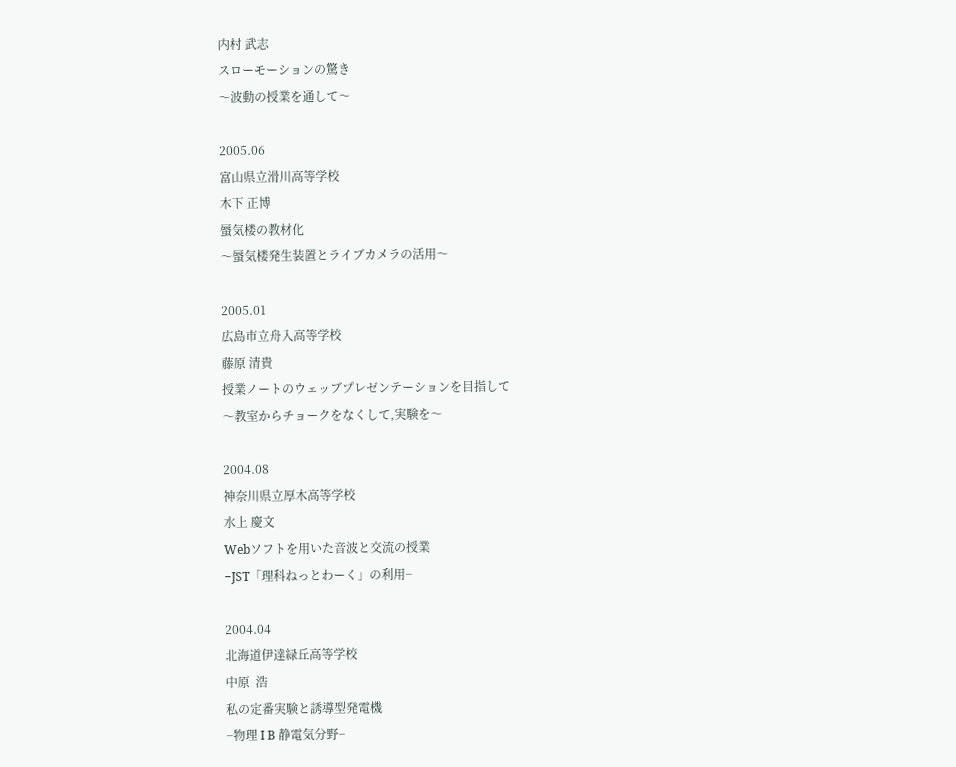内村 武志
スローモーションの驚き
〜波動の授業を通して〜

2005.06
富山県立滑川高等学校
木下 正博
蜃気楼の教材化
〜蜃気楼発生装置とライブカメラの活用〜

2005.01
広島市立舟入高等学校
藤原 清貴
授業ノートのウェッブプレゼンテーションを目指して
〜教室からチョークをなくして,実験を〜

2004.08
神奈川県立厚木高等学校
水上 慶文
Webソフトを用いた音波と交流の授業
−JST「理科ねっとわーく」の利用−

2004.04
北海道伊達緑丘高等学校
中原  浩
私の定番実験と誘導型発電機
−物理 I B 静電気分野−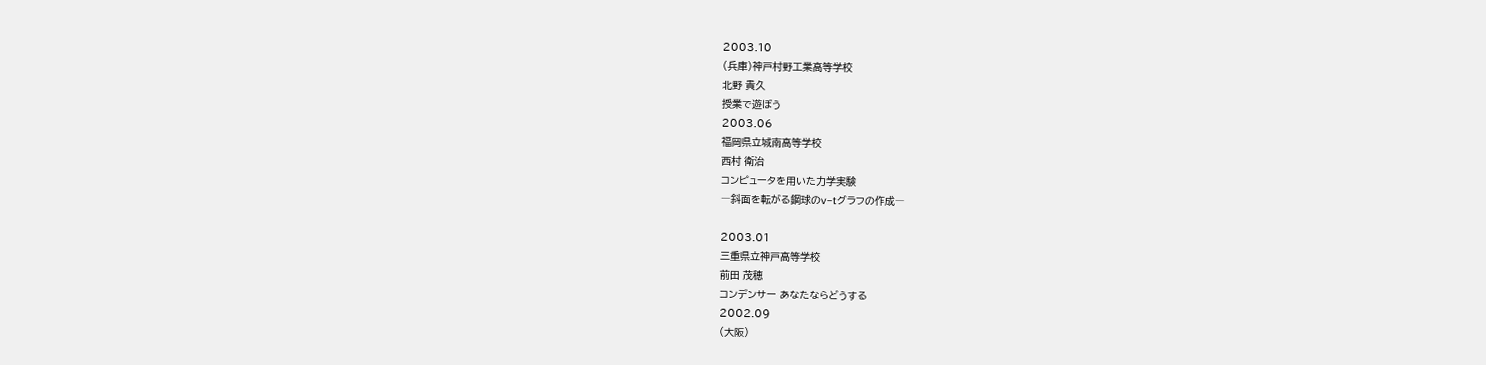2003.10
(兵庫)神戸村野工業高等学校
北野 貴久
授業で遊ぼう
2003.06
福岡県立城南高等学校
西村 衛治
コンピュータを用いた力学実験
―斜面を転がる鋼球のv−tグラフの作成―

2003.01
三重県立神戸高等学校
前田 茂穂
コンデンサー あなたならどうする
2002.09
(大阪)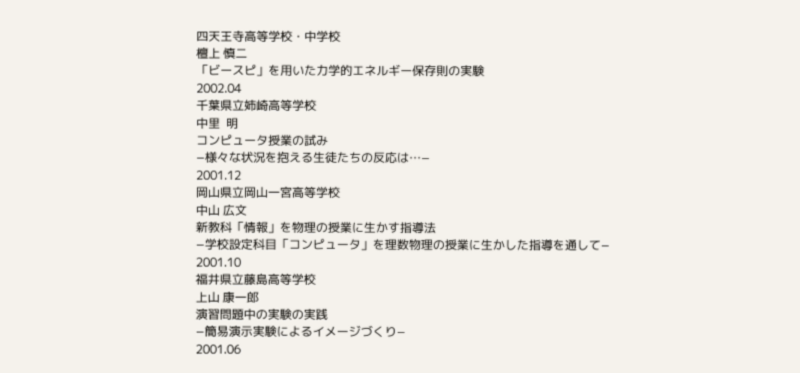四天王寺高等学校・中学校
檀上 慎二
「ビースピ」を用いた力学的エネルギー保存則の実験
2002.04
千葉県立姉崎高等学校
中里  明
コンピュータ授業の試み
−様々な状況を抱える生徒たちの反応は…−
2001.12
岡山県立岡山一宮高等学校
中山 広文
新教科「情報」を物理の授業に生かす指導法
−学校設定科目「コンピュータ」を理数物理の授業に生かした指導を通して−
2001.10
福井県立藤島高等学校
上山 康一郎
演習問題中の実験の実践
−簡易演示実験によるイメージづくり−
2001.06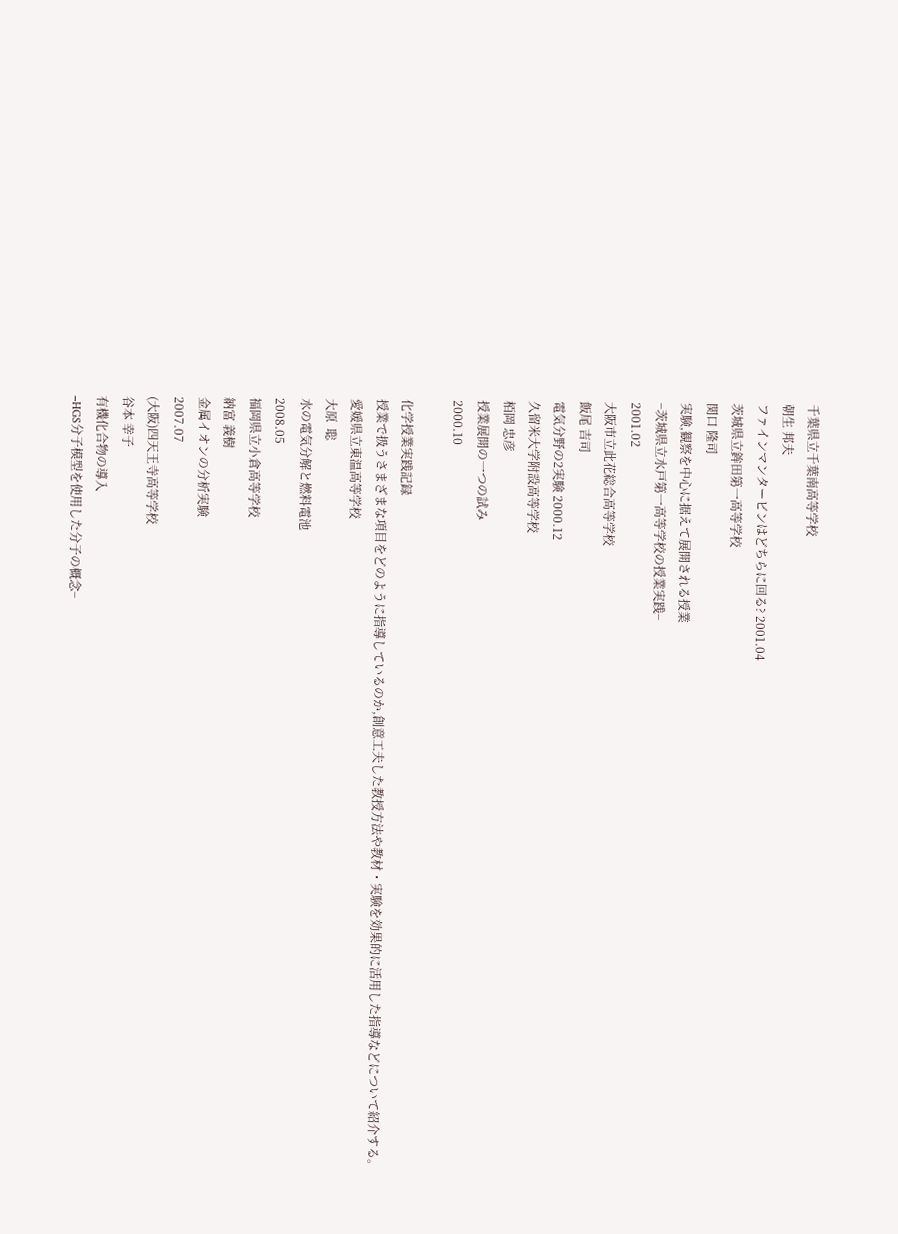千葉県立千葉南高等学校
朝生 邦夫
ファインマンタービンはどちらに回る? 2001.04
茨城県立鉾田第一高等学校
関口 隆司
実験,観察を中心に据えて展開される授業
−茨城県立水戸第一高等学校の授業実践−
2001.02
大阪市立此花総合高等学校
飯尾 吉司
電気分野の2実験 2000.12
久留米大学附設高等学校
栢岡 忠彦
授業展開の一つの試み
2000.10

化学授業実践記録
授業で扱うさまざまな項目をどのように指導しているのか,創意工夫した教授方法や教材・実験を効果的に活用した指導などについて紹介する。
愛媛県立東温高等学校
大原  聡
水の電気分解と燃料電池
2008.05
福岡県立小倉高等学校
納富 義樹
金属イオンの分析実験
2007.07
(大阪)四天王寺高等学校
谷本 幸子
有機化合物の導入
−HGS分子模型を使用した分子の概念−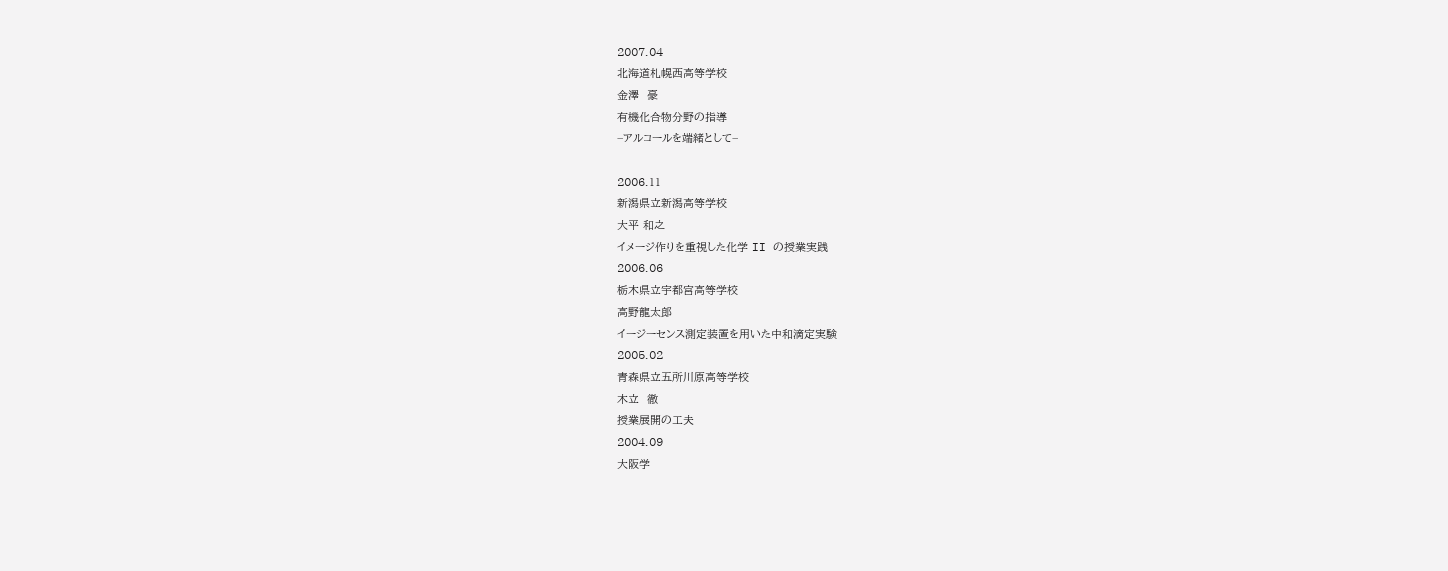2007.04
北海道札幌西高等学校
金澤  豪
有機化合物分野の指導
−アルコールを端緒として−

2006.11
新潟県立新潟高等学校
大平 和之
イメージ作りを重視した化学 II の授業実践
2006.06
栃木県立宇都宮高等学校
高野龍太郎
イージーセンス測定装置を用いた中和滴定実験
2005.02
青森県立五所川原高等学校
木立  徹
授業展開の工夫
2004.09
大阪学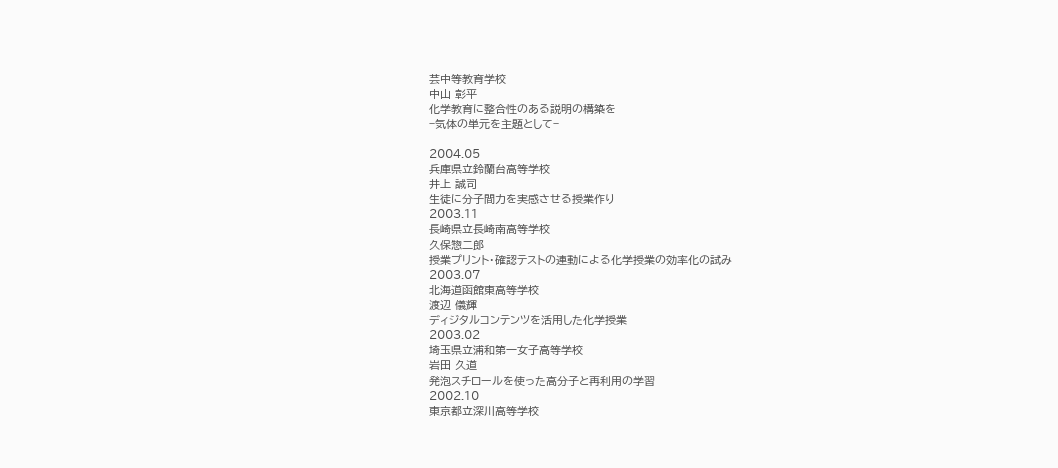芸中等教育学校
中山 彰平
化学教育に整合性のある説明の構築を
−気体の単元を主題として−

2004.05
兵庫県立鈴蘭台高等学校
井上 誠司
生徒に分子間力を実感させる授業作り
2003.11
長崎県立長崎南高等学校
久保惣二郎
授業プリント・確認テストの連動による化学授業の効率化の試み
2003.07
北海道函館東高等学校
渡辺 儀輝
ディジタルコンテンツを活用した化学授業
2003.02
埼玉県立浦和第一女子高等学校
岩田 久道
発泡スチロールを使った高分子と再利用の学習
2002.10
東京都立深川高等学校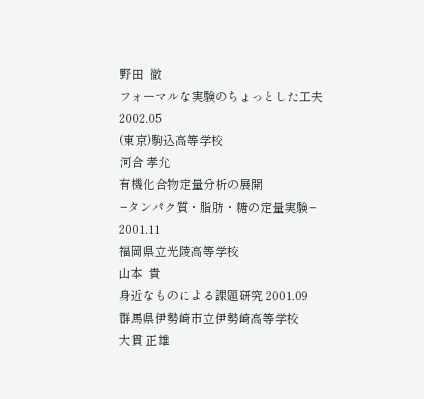野田  徹
フォーマルな実験のちょっとした工夫
2002.05
(東京)駒込高等学校
河合 孝允
有機化合物定量分析の展開
−タンパク質・脂肪・糖の定量実験−
2001.11
福岡県立光陵高等学校
山本  貴
身近なものによる課題研究 2001.09
群馬県伊勢崎市立伊勢崎高等学校
大貫 正雄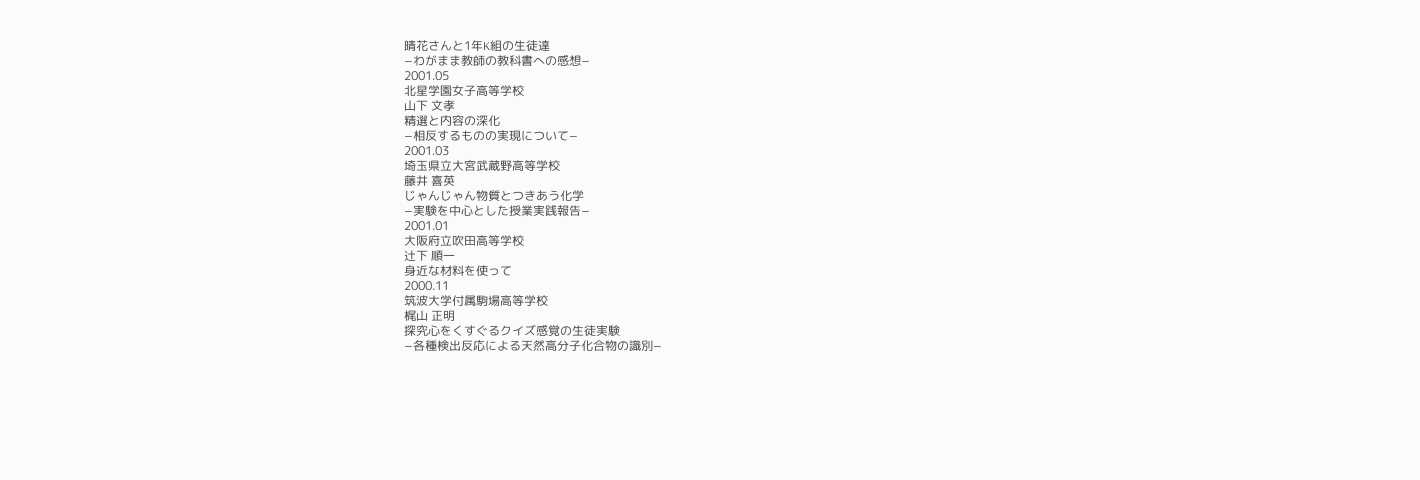晴花さんと1年K組の生徒達
−わがまま教師の教科書への感想−
2001.05
北星学園女子高等学校
山下 文孝
精選と内容の深化
−相反するものの実現について−
2001.03
埼玉県立大宮武蔵野高等学校
藤井 喜英
じゃんじゃん物質とつきあう化学
−実験を中心とした授業実践報告−
2001.01
大阪府立吹田高等学校
辻下 順一
身近な材料を使って
2000.11
筑波大学付属駒場高等学校
梶山 正明
探究心をくすぐるクイズ感覚の生徒実験
−各種検出反応による天然高分子化合物の識別−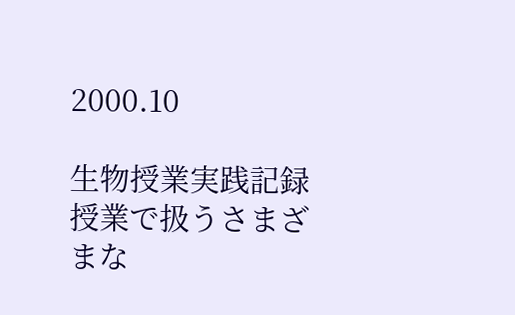2000.10

生物授業実践記録
授業で扱うさまざまな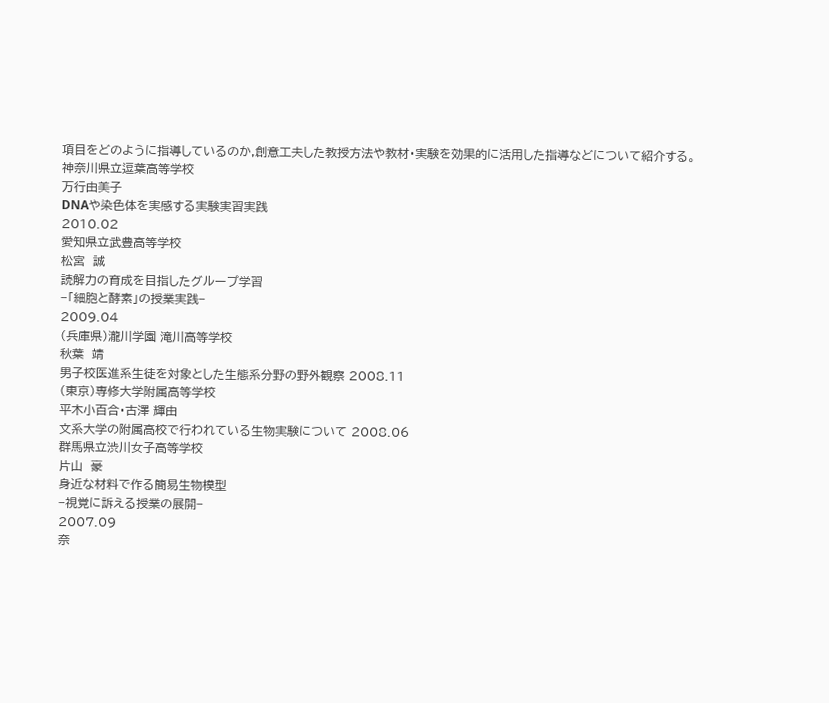項目をどのように指導しているのか,創意工夫した教授方法や教材・実験を効果的に活用した指導などについて紹介する。
神奈川県立逗葉高等学校
万行由美子
DNAや染色体を実感する実験実習実践
2010.02
愛知県立武豊高等学校
松宮  誠
読解力の育成を目指したグループ学習
−「細胞と酵素」の授業実践−
2009.04
(兵庫県)瀧川学園 滝川高等学校
秋葉  靖
男子校医進系生徒を対象とした生態系分野の野外観察 2008.11
(東京)専修大学附属高等学校
平木小百合・古澤 輝由
文系大学の附属高校で行われている生物実験について 2008.06
群馬県立渋川女子高等学校
片山  豪
身近な材料で作る簡易生物模型
−視覚に訴える授業の展開−
2007.09
奈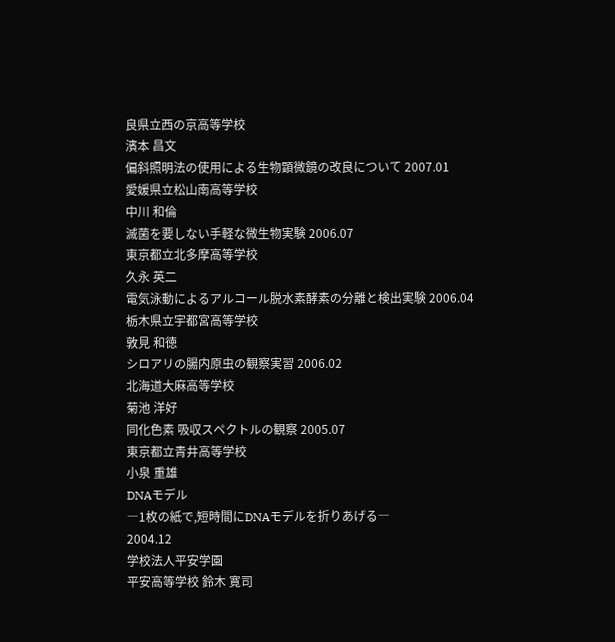良県立西の京高等学校
濱本 昌文
偏斜照明法の使用による生物顕微鏡の改良について 2007.01
愛媛県立松山南高等学校
中川 和倫
滅菌を要しない手軽な微生物実験 2006.07
東京都立北多摩高等学校
久永 英二
電気泳動によるアルコール脱水素酵素の分離と検出実験 2006.04
栃木県立宇都宮高等学校
敦見 和徳
シロアリの腸内原虫の観察実習 2006.02
北海道大麻高等学校
菊池 洋好
同化色素 吸収スペクトルの観察 2005.07
東京都立青井高等学校
小泉 重雄
DNAモデル
―1枚の紙で,短時間にDNAモデルを折りあげる―
2004.12
学校法人平安学園
平安高等学校 鈴木 寛司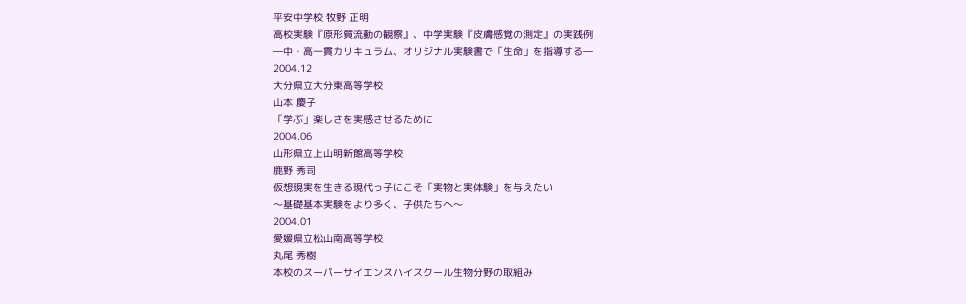平安中学校 牧野 正明
高校実験『原形質流動の観察』、中学実験『皮膚感覚の測定』の実践例
―中・高一貫カリキュラム、オリジナル実験書で「生命」を指導する―
2004.12
大分県立大分東高等学校
山本 慶子
「学ぶ」楽しさを実感させるために
2004.06
山形県立上山明新館高等学校
鹿野 秀司
仮想現実を生きる現代っ子にこそ「実物と実体験」を与えたい
〜基礎基本実験をより多く、子供たちへ〜
2004.01
愛媛県立松山南高等学校
丸尾 秀樹
本校のスーパーサイエンスハイスクール生物分野の取組み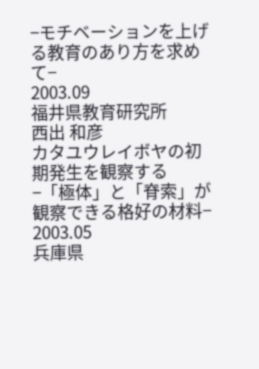−モチベーションを上げる教育のあり方を求めて−
2003.09
福井県教育研究所
西出 和彦
カタユウレイボヤの初期発生を観察する
−「極体」と「脊索」が観察できる格好の材料−
2003.05
兵庫県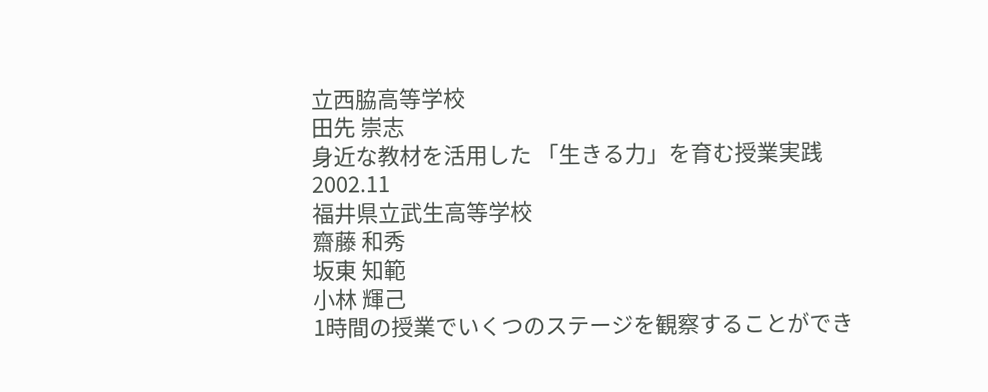立西脇高等学校
田先 崇志
身近な教材を活用した 「生きる力」を育む授業実践
2002.11
福井県立武生高等学校
齋藤 和秀
坂東 知範
小林 輝己
1時間の授業でいくつのステージを観察することができ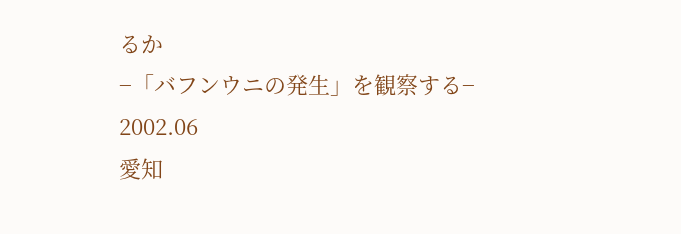るか
−「バフンウニの発生」を観察する−
2002.06
愛知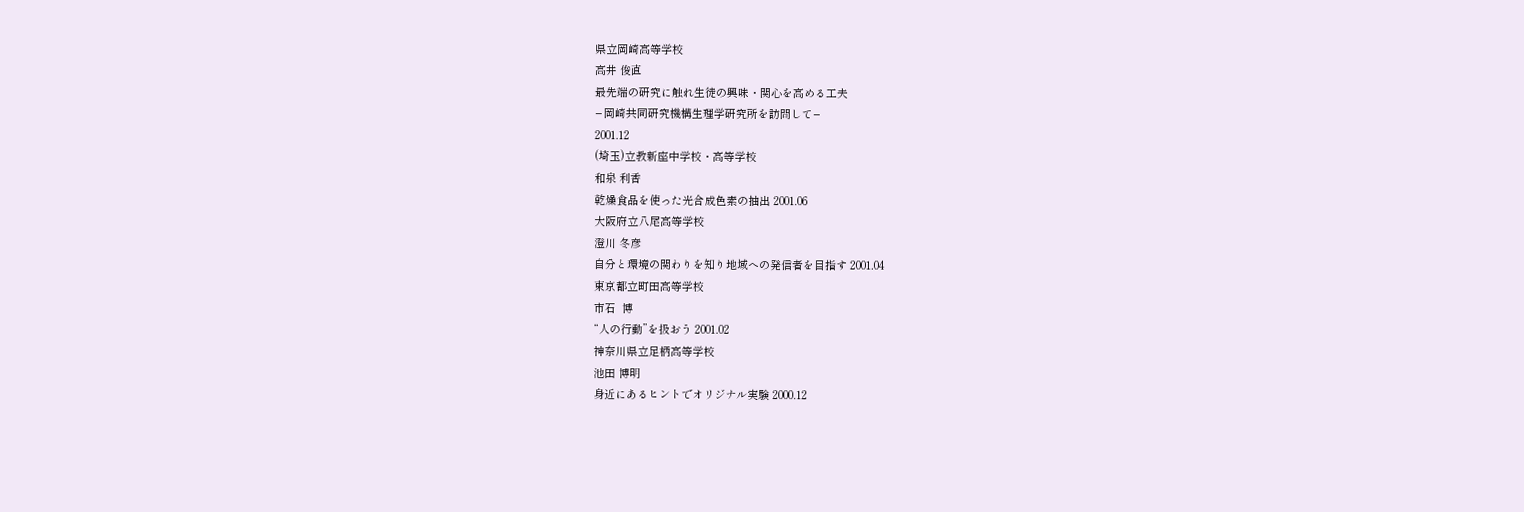県立岡崎高等学校
高井 俊直
最先端の研究に触れ生徒の興味・関心を高める工夫
−岡崎共同研究機構生理学研究所を訪問して−
2001.12
(埼玉)立教新座中学校・高等学校
和泉 利香
乾燥食品を使った光合成色素の抽出 2001.06
大阪府立八尾高等学校
澄川 冬彦
自分と環境の関わりを知り地域への発信者を目指す 2001.04
東京都立町田高等学校
市石  博
“人の行動”を扱おう 2001.02
神奈川県立足柄高等学校
池田 博明
身近にあるヒントでオリジナル実験 2000.12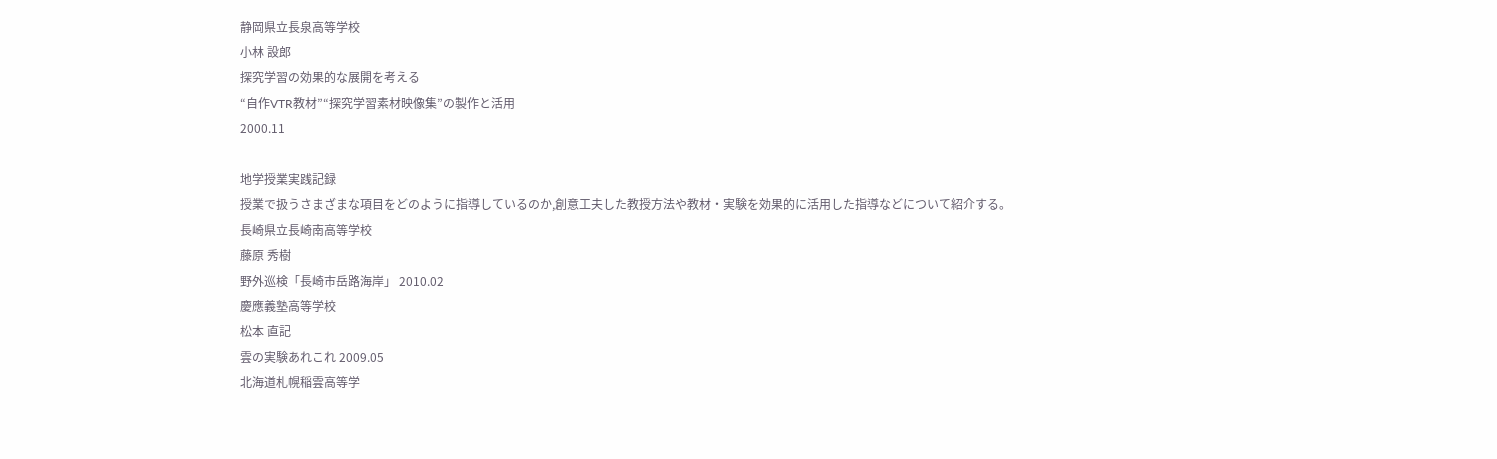静岡県立長泉高等学校
小林 設郎
探究学習の効果的な展開を考える
“自作VTR教材”“探究学習素材映像集”の製作と活用
2000.11

地学授業実践記録
授業で扱うさまざまな項目をどのように指導しているのか,創意工夫した教授方法や教材・実験を効果的に活用した指導などについて紹介する。
長崎県立長崎南高等学校
藤原 秀樹
野外巡検「長崎市岳路海岸」 2010.02
慶應義塾高等学校
松本 直記
雲の実験あれこれ 2009.05
北海道札幌稲雲高等学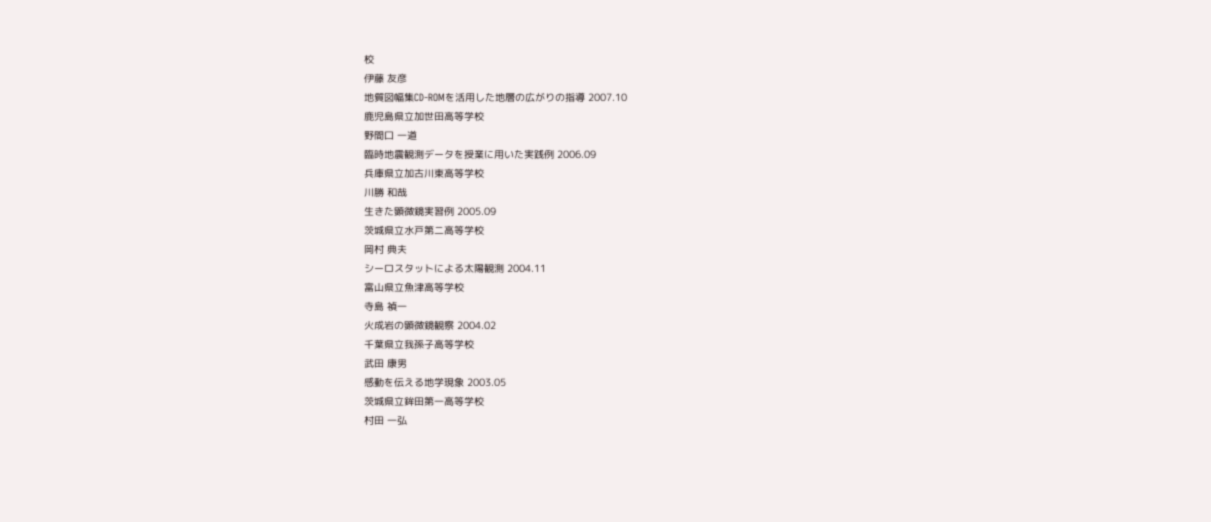校
伊藤 友彦
地質図幅集CD-ROMを活用した地層の広がりの指導 2007.10
鹿児島県立加世田高等学校
野間口 一道
臨時地震観測データを授業に用いた実践例 2006.09
兵庫県立加古川東高等学校
川勝 和哉
生きた顕微鏡実習例 2005.09
茨城県立水戸第二高等学校
岡村 典夫
シーロスタットによる太陽観測 2004.11
富山県立魚津高等学校
寺島 禎一
火成岩の顕微鏡観察 2004.02
千葉県立我孫子高等学校
武田 康男
感動を伝える地学現象 2003.05
茨城県立鉾田第一高等学校
村田 一弘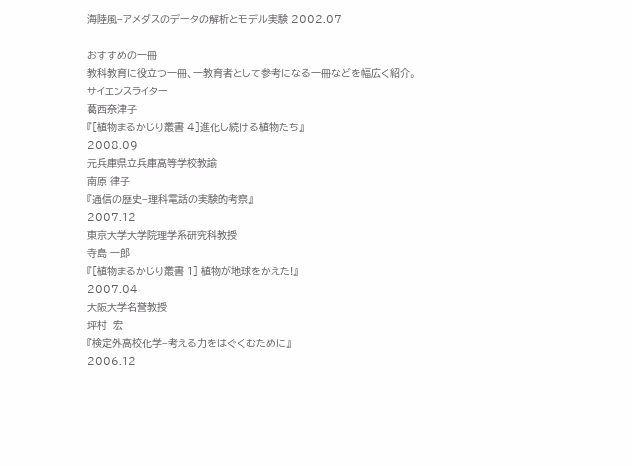海陸風−アメダスのデータの解析とモデル実験 2002.07

おすすめの一冊
教科教育に役立つ一冊、一教育者として参考になる一冊などを幅広く紹介。
サイエンスライター
葛西奈津子
『[植物まるかじり叢書 4]進化し続ける植物たち』
2008.09
元兵庫県立兵庫高等学校教諭
南原 律子
『通信の歴史−理科電話の実験的考察』
2007.12
東京大学大学院理学系研究科教授
寺島 一郎
『[植物まるかじり叢書 1] 植物が地球をかえた!』
2007.04
大阪大学名誉教授
坪村  宏
『検定外高校化学−考える力をはぐくむために』
2006.12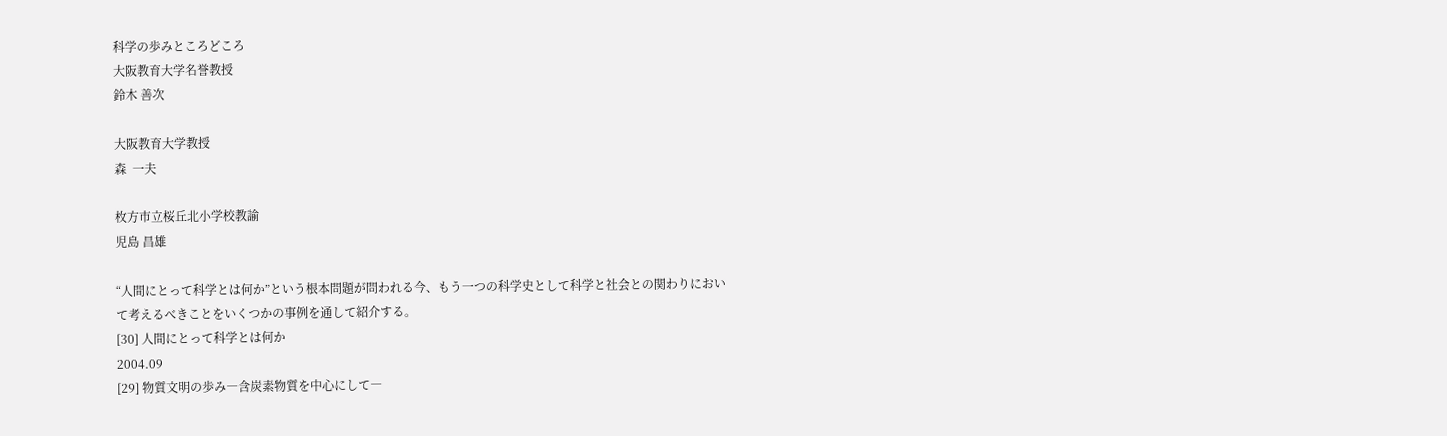科学の歩みところどころ
大阪教育大学名誉教授
鈴木 善次

大阪教育大学教授
森  一夫

枚方市立桜丘北小学校教諭
児島 昌雄

“人間にとって科学とは何か”という根本問題が問われる今、もう一つの科学史として科学と社会との関わりにおいて考えるべきことをいくつかの事例を通して紹介する。
[30] 人間にとって科学とは何か
2004.09
[29] 物質文明の歩み―含炭素物質を中心にして―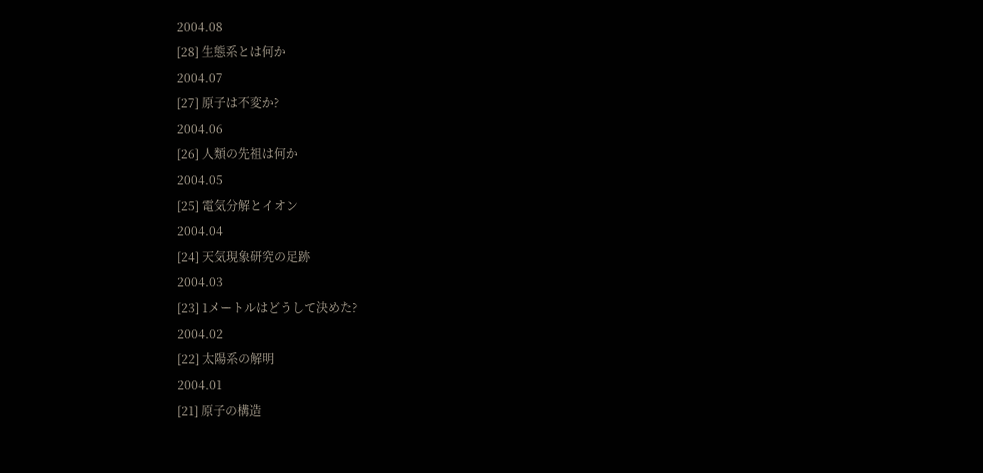2004.08
[28] 生態系とは何か
2004.07
[27] 原子は不変か?
2004.06
[26] 人類の先祖は何か
2004.05
[25] 電気分解とイオン
2004.04
[24] 天気現象研究の足跡
2004.03
[23] 1メートルはどうして決めた?
2004.02
[22] 太陽系の解明
2004.01
[21] 原子の構造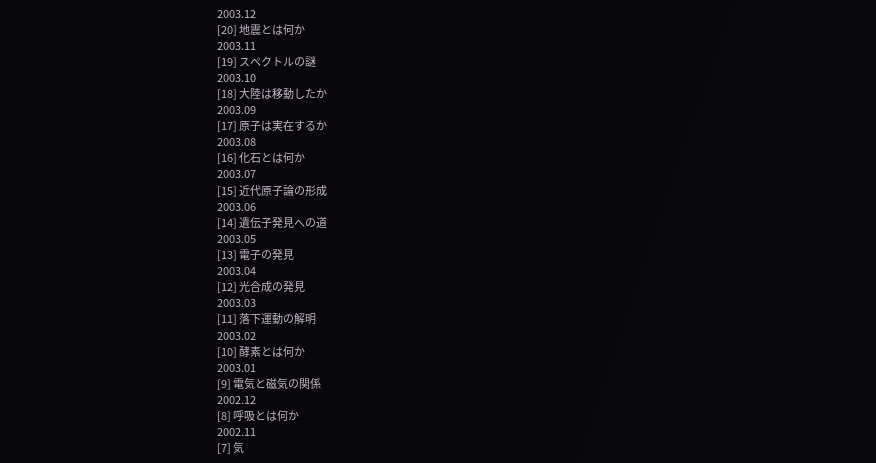2003.12
[20] 地震とは何か
2003.11
[19] スペクトルの謎
2003.10
[18] 大陸は移動したか
2003.09
[17] 原子は実在するか
2003.08
[16] 化石とは何か
2003.07
[15] 近代原子論の形成
2003.06
[14] 遺伝子発見への道
2003.05
[13] 電子の発見
2003.04
[12] 光合成の発見
2003.03
[11] 落下運動の解明
2003.02
[10] 酵素とは何か
2003.01
[9] 電気と磁気の関係
2002.12
[8] 呼吸とは何か
2002.11
[7] 気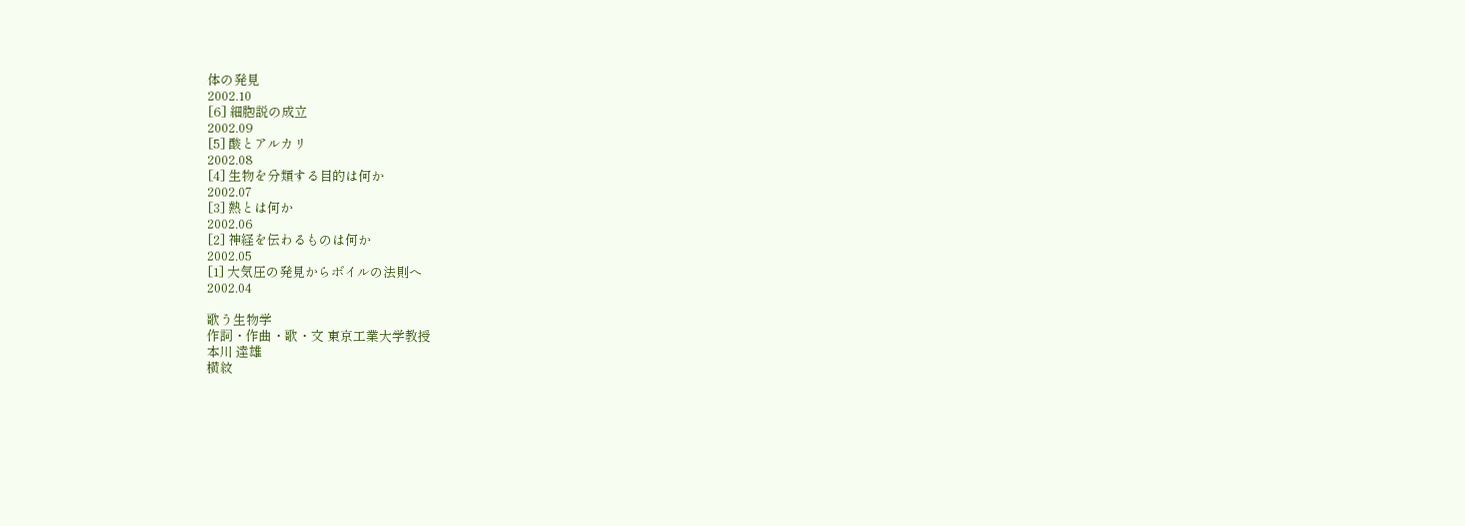体の発見
2002.10
[6] 細胞説の成立
2002.09
[5] 酸とアルカリ
2002.08
[4] 生物を分類する目的は何か
2002.07
[3] 熱とは何か
2002.06
[2] 神経を伝わるものは何か
2002.05
[1] 大気圧の発見からボイルの法則へ
2002.04

歌う生物学
作詞・作曲・歌・文 東京工業大学教授
本川 達雄
横紋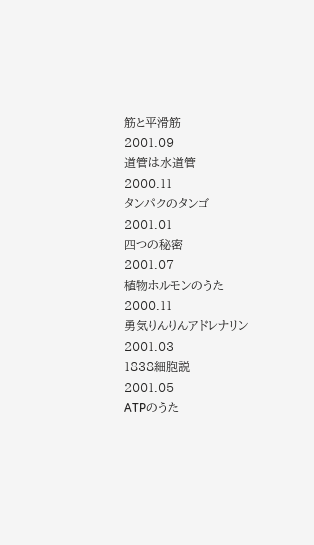筋と平滑筋
2001.09
道管は水道管
2000.11
タンパクのタンゴ
2001.01
四つの秘密
2001.07
植物ホルモンのうた
2000.11
勇気りんりんアドレナリン
2001.03
1838細胞説
2001.05
ATPのうた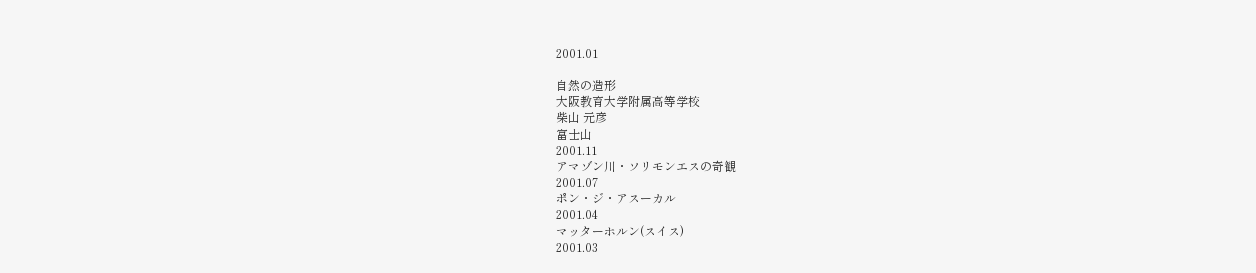2001.01

自然の造形
大阪教育大学附属高等学校
柴山 元彦
富士山
2001.11
アマゾン川・ソリモンエスの奇観
2001.07
ポン・ジ・アスーカル
2001.04
マッターホルン(スイス)
2001.03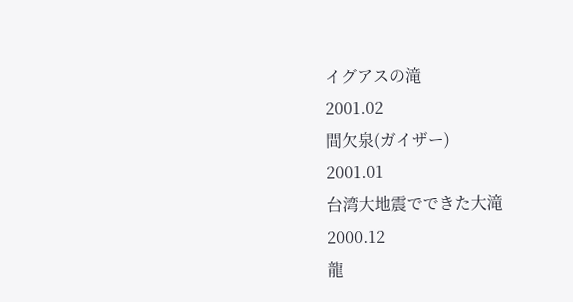イグアスの滝
2001.02
間欠泉(ガイザー)
2001.01
台湾大地震でできた大滝
2000.12
龍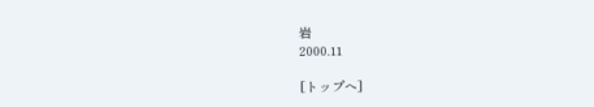岩
2000.11

[トップへ]